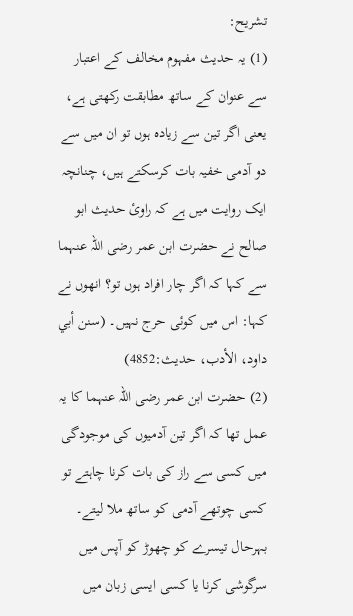تشریح:
(1) یہ حدیث مفہوم مخالف کے اعتبار سے عنوان کے ساتھ مطابقت رکھتی ہے، یعنی اگر تین سے زیادہ ہوں تو ان میں سے دو آدمی خفیہ بات کرسکتے ہیں، چنانچہ ایک روایت میں ہے کہ راوئ حدیث ابو صالح نے حضرت ابن عمر رضی اللہ عنہما سے کہا کہ اگر چار افراد ہوں تو؟ انھوں نے کہا: اس میں کوئی حرج نہیں۔ (سنن أبي داود، الأدب، حدیث:4852)
(2) حضرت ابن عمر رضی اللہ عنہما کا یہ عمل تھا کہ اگر تین آدمیوں کی موجودگی میں کسی سے راز کی بات کرنا چاہتے تو کسی چوتھے آدمی کو ساتھ ملا لیتے۔ بہرحال تیسرے کو چھوڑ کو آپس میں سرگوشی کرنا یا کسی ایسی زبان میں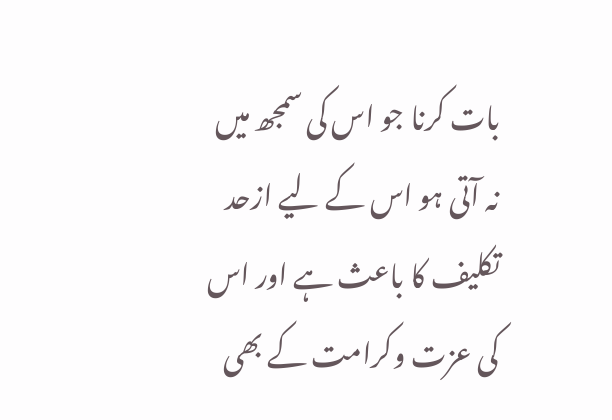بات کرنا جو اس کی سمجھ میں نہ آتی ہو اس کے لیے ازحد تکلیف کا باعث ہے اور اس کی عزت وکرامت کے بھی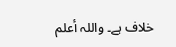خلاف ہے۔ واللہ أعلم